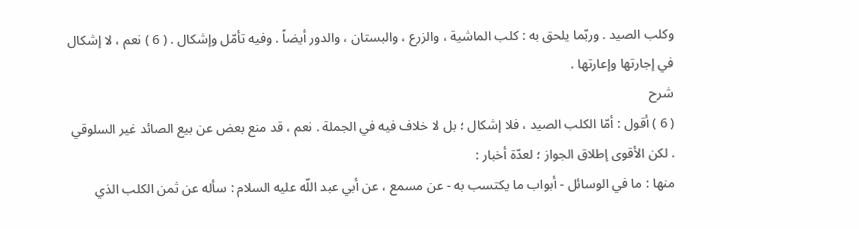وكلب الصيد . وربّما يلحق به : كلب الماشية ، والزرع ، والبستان ، والدور أيضاً . وفيه تأمّل وإشكال . ( 6 ) نعم ، لا إشكال في إجارتها وإعارتها .
شرح
( 6 ) أقول : أمّا الكلب الصيد ، فلا إشكال ؛ بل لا خلاف فيه في الجملة . نعم ، قد منع بعض عن بيع الصائد غير السلوقي . لكن الأقوى إطلاق الجواز ؛ لعدّة أخبار :
منها : ما في الوسائل - أبواب ما يكتسب به - عن مسمع ، عن أبي عبد اللّه عليه السلام : سأله عن ثمن الكلب الذي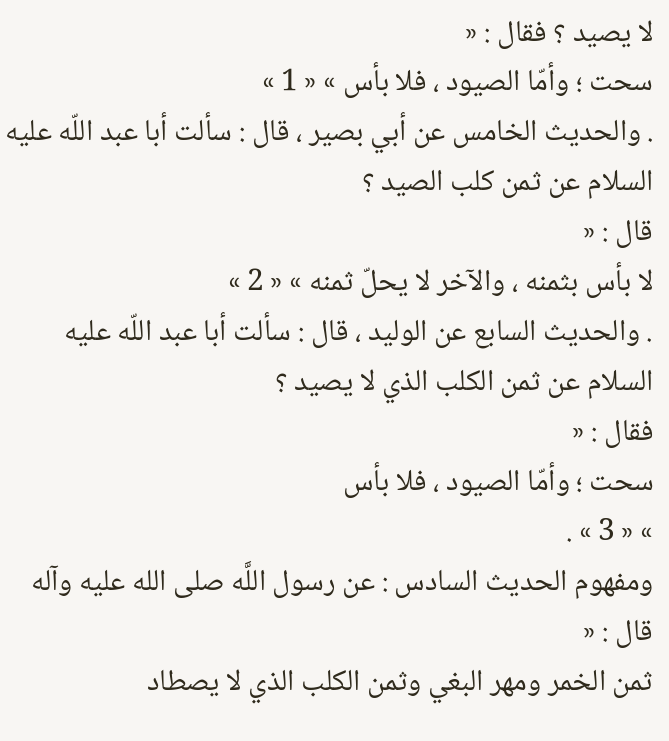لا يصيد ؟ فقال : «
سحت ؛ وأمّا الصيود ، فلا بأس » « 1 »
. والحديث الخامس عن أبي بصير ، قال : سألت أبا عبد اللّه عليه السلام عن ثمن كلب الصيد ؟
قال : «
لا بأس بثمنه ، والآخر لا يحلّ ثمنه » « 2 »
. والحديث السابع عن الوليد ، قال : سألت أبا عبد اللّه عليه السلام عن ثمن الكلب الذي لا يصيد ؟
فقال : «
سحت ؛ وأمّا الصيود ، فلا بأس
» « 3 » .
ومفهوم الحديث السادس : عن رسول اللَّه صلى الله عليه وآله قال : «
ثمن الخمر ومهر البغي وثمن الكلب الذي لا يصطاد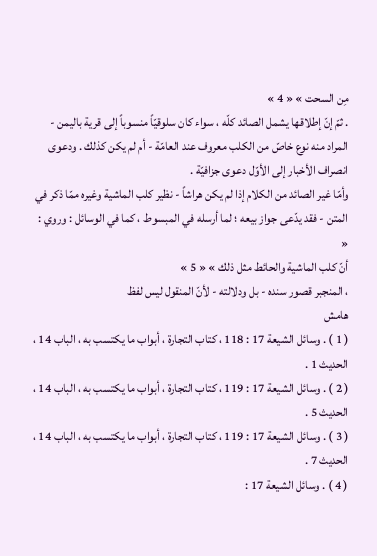مِن السحت » « 4 »
. ثمّ إنّ إطلاقها يشمل الصائد كلّه ، سواء كان سلوقيّاً منسوباً إلى قرية باليمن - المراد منه نوع خاصّ من الكلب معروف عند العامّة - أم لم يكن كذلك . ودعوى انصراف الأخبار إلى الأوّل دعوى جزافيّة .
وأمّا غير الصائد من الكلام إذا لم يكن هراشاً - نظير كلب الماشية وغيره ممّا ذكر في المتن - فقد يدّعى جواز بيعه ؛ لما أرسله في المبسوط ، كما في الوسائل : وروي : «
أنّ كلب الماشية والحائط مثل ذلك » « 5 »
، المنجبر قصور سنده - بل ودلالته - لأنّ المنقول ليس لفظ
هامش
( 1 ) . وسائل الشيعة 17 : 118 ، كتاب التجارة ، أبواب ما يكتسب به ، الباب 14 ، الحديث 1 .
( 2 ) . وسائل الشيعة 17 : 119 ، كتاب التجارة ، أبواب ما يكتسب به ، الباب 14 ، الحديث 5 .
( 3 ) . وسائل الشيعة 17 : 119 ، كتاب التجارة ، أبواب ما يكتسب به ، الباب 14 ، الحديث 7 .
( 4 ) . وسائل الشيعة 17 :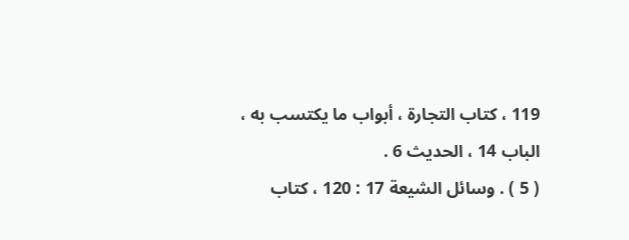119 ، كتاب التجارة ، أبواب ما يكتسب به ، الباب 14 ، الحديث 6 .
( 5 ) . وسائل الشيعة 17 : 120 ، كتاب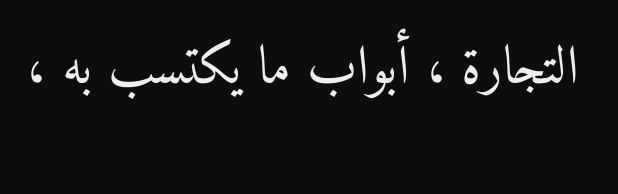التجارة ، أبواب ما يكتسب به ،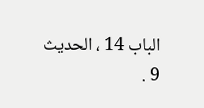الباب 14 ، الحديث 9 .